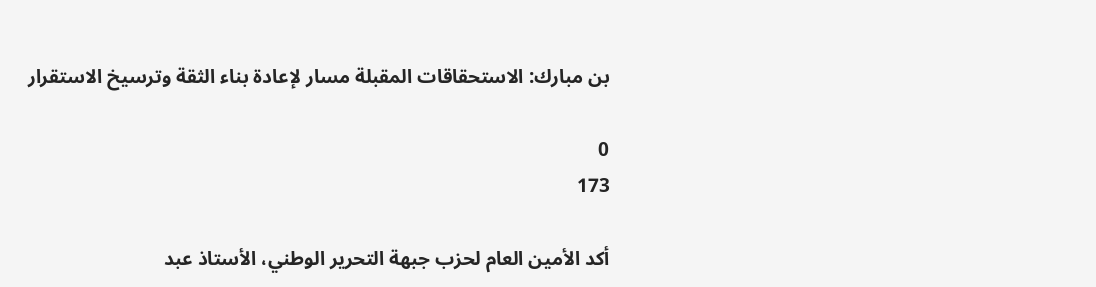بن مبارك: الاستحقاقات المقبلة مسار لإعادة بناء الثقة وترسيخ الاستقرار

0
173

أكد الأمين العام لحزب جبهة التحرير الوطني، الأستاذ عبد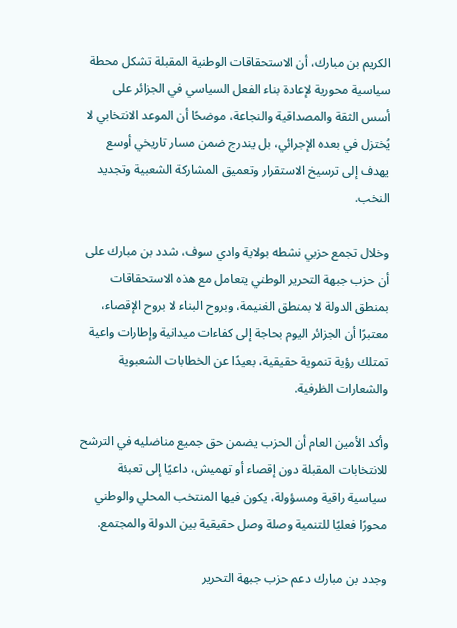الكريم بن مبارك، أن الاستحقاقات الوطنية المقبلة تشكل محطة سياسية محورية لإعادة بناء الفعل السياسي في الجزائر على أسس الثقة والمصداقية والنجاعة، موضحًا أن الموعد الانتخابي لا يُختزل في بعده الإجرائي، بل يندرج ضمن مسار تاريخي أوسع يهدف إلى ترسيخ الاستقرار وتعميق المشاركة الشعبية وتجديد النخب.

وخلال تجمع حزبي نشطه بولاية وادي سوف، شدد بن مبارك على أن حزب جبهة التحرير الوطني يتعامل مع هذه الاستحقاقات بمنطق الدولة لا بمنطق الغنيمة، وبروح البناء لا بروح الإقصاء، معتبرًا أن الجزائر اليوم بحاجة إلى كفاءات ميدانية وإطارات واعية تمتلك رؤية تنموية حقيقية، بعيدًا عن الخطابات الشعبوية والشعارات الظرفية.

وأكد الأمين العام أن الحزب يضمن حق جميع مناضليه في الترشح للانتخابات المقبلة دون إقصاء أو تهميش، داعيًا إلى تعبئة سياسية راقية ومسؤولة، يكون فيها المنتخب المحلي والوطني محورًا فعليًا للتنمية وصلة وصل حقيقية بين الدولة والمجتمع.

وجدد بن مبارك دعم حزب جبهة التحرير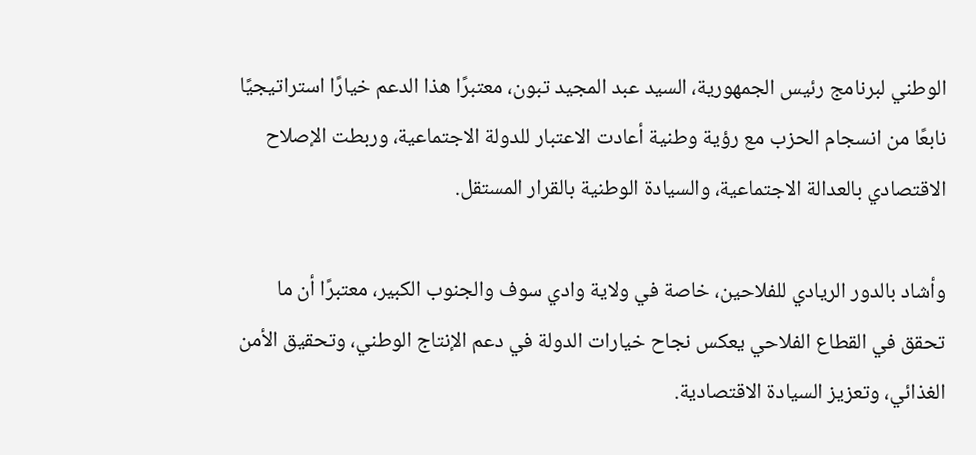الوطني لبرنامج رئيس الجمهورية، السيد عبد المجيد تبون، معتبرًا هذا الدعم خيارًا استراتيجيًا نابعًا من انسجام الحزب مع رؤية وطنية أعادت الاعتبار للدولة الاجتماعية، وربطت الإصلاح الاقتصادي بالعدالة الاجتماعية، والسيادة الوطنية بالقرار المستقل.

وأشاد بالدور الريادي للفلاحين، خاصة في ولاية وادي سوف والجنوب الكبير، معتبرًا أن ما تحقق في القطاع الفلاحي يعكس نجاح خيارات الدولة في دعم الإنتاج الوطني، وتحقيق الأمن الغذائي، وتعزيز السيادة الاقتصادية.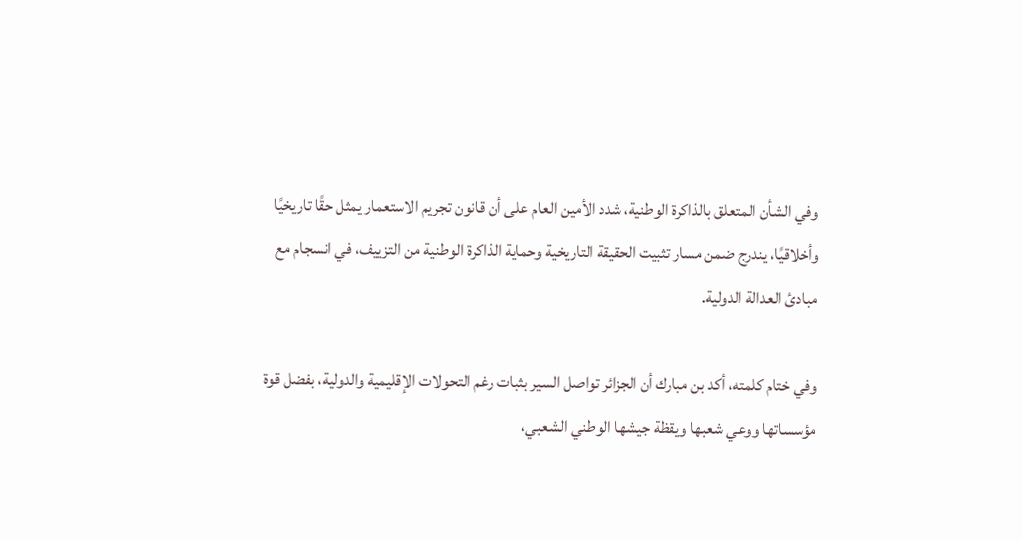وفي الشأن المتعلق بالذاكرة الوطنية، شدد الأمين العام على أن قانون تجريم الاستعمار يمثل حقًا تاريخيًا وأخلاقيًا، يندرج ضمن مسار تثبيت الحقيقة التاريخية وحماية الذاكرة الوطنية من التزييف، في انسجام مع مبادئ العدالة الدولية.

وفي ختام كلمته، أكد بن مبارك أن الجزائر تواصل السير بثبات رغم التحولات الإقليمية والدولية، بفضل قوة مؤسساتها ووعي شعبها ويقظة جيشها الوطني الشعبي،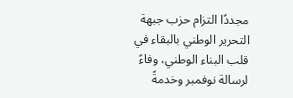مجددًا التزام حزب جبهة التحرير الوطني بالبقاء في قلب البناء الوطني، وفاءً لرسالة نوفمبر وخدمةً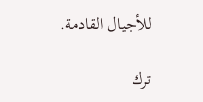للأجيال القادمة.

ترك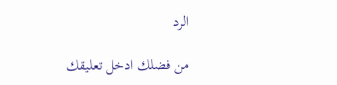الرد

من فضلك ادخل تعليقك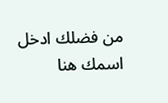من فضلك ادخل اسمك هنا